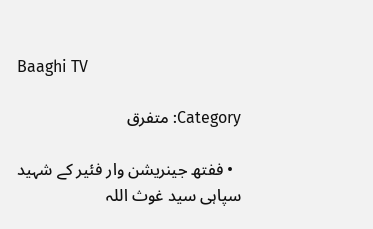Baaghi TV

Category: متفرق

  • ففتھ جینریشن وار فئیر کے شہید سپاہی سید غوث اللہ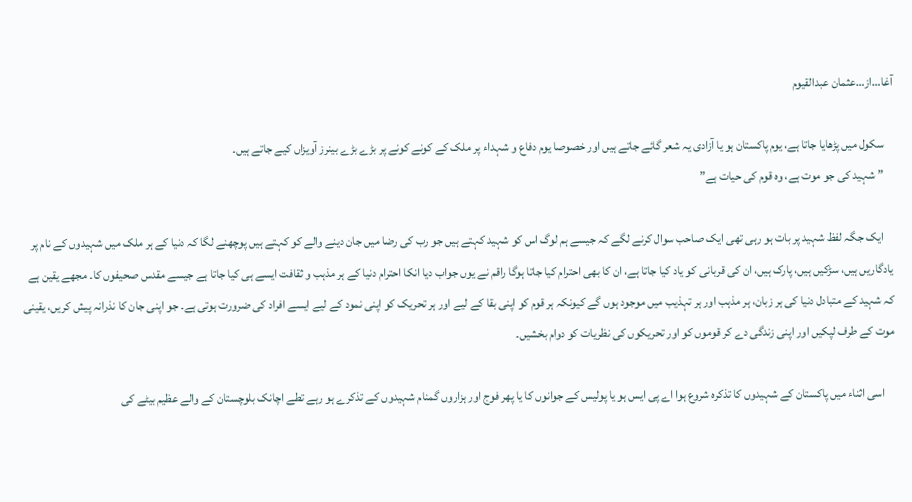آغا…از…عثمان عبدالقیوم

    سکول میں پڑھایا جاتا ہے، یوم پاکستان ہو یا آزادی یہ شعر گائے جاتے ہیں اور خصوصا یوم دفاع و شہداء پر ملک کے کونے کونے پر بڑے بڑے بینرز آویزاں کیے جاتے ہیں۔
    ” شہید کی جو موت ہے، وہ قوم کی حیات ہے”

    ایک جگہ لفظ شہید پر بات ہو رہی تھی ایک صاحب سوال کرنے لگے کہ جیسے ہم لوگ اس کو شہید کہتے ہیں جو رب کی رضا میں جان دینے والے کو کہتے ہیں پوچھنے لگا کہ دنیا کے ہر ملک میں شہیدوں کے نام پر یادگاریں ہیں، سڑکیں ہیں، پارک ہیں، ان کی قربانی کو یاد کیا جاتا ہے، ان کا بھی احترام کیا جاتا ہوگا راقم نے یوں جواب دیا انکا احترام دنیا کے ہر مذہب و ثقافت ایسے ہی کیا جاتا ہے جیسے مقدس صحیفوں کا۔ مجھے یقین ہے کہ شہید کے متبادل دنیا کی ہر زبان، ہر مذہب اور ہر تہذیب میں موجود ہوں گے کیونکہ ہر قوم کو اپنی بقا کے لیے اور ہر تحریک کو اپنی نمود کے لیے ایسے افراد کی ضرورت ہوتی ہے۔ جو اپنی جان کا نذرانہ پیش کریں، یقینی موت کے طرف لپکیں اور اپنی زندگی دے کر قوموں کو اور تحریکوں کی نظریات کو دوام بخشیں۔

    اسی اثناء میں پاکستان کے شہیدوں کا تذکرہ شروع ہوا اے پی ایس ہو یا پولیس کے جوانوں کا یا پھر فوج اور ہزاروں گمنام شہیدوں کے تذکرے ہو رہے تطے اچانک بلوچستان کے والے عظیم بیٹے کی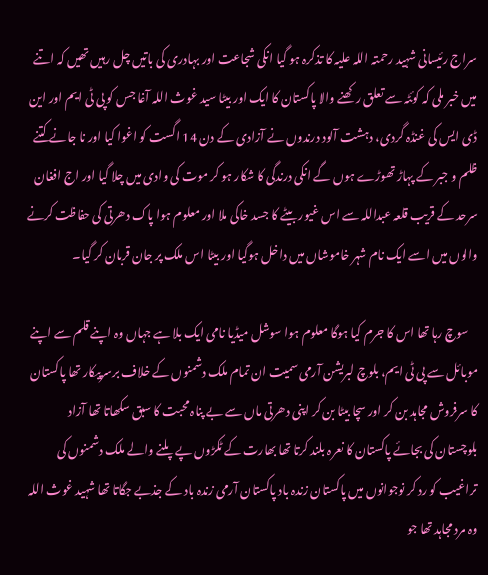سراج رئیسانی شہید رحمتہ اللہ علیہ کا تذکرہ ہو گیا انکی شجاعت اور بہادری کی باتیں چل رہیں تھیں کہ اتنے میں خبر ملی کہ کوئٹہ سے تعلق رکھنے والا پاکستان کا ایک اور بیٹا سید غوث اللہ آغا جس کو پی ٹی ایم اور این ڈی ایس کی غنڈہ گردی، دہشت آلود درندوں نے آزادی کے دن 14 اگست کو اغوا کیا اور نا جانے کتنے ظلم و جبر کے پہاڑ تھوڑے ہوں گے انکی درندگی کا شکار ہو کر موت کی وادی میں چلا گیا اور اج افغان سرحد کے قریب قلعہ عبداللہ سے اس غیور بیٹے کا جسد خاکی ملا اور معلوم ہوا پاک دھرتی کی حفاظت کرنے والوں میں اسے ایک نام شہر خاموشاں میں داخل ہوگیا اور بیٹا اس ملک پر جان قربان کر گیا۔

    سوچ رہا تھا اس کا جرم کیا ہوگا معلوم ہوا سوشل میڈیا نامی ایک بلا ہے جہاں وہ اپنے قلم سے اپنے موبائل سے پی ٹی ایم، بلوچ لبریشن آرمی سمیت ان تمام ملک دشمنوں کے خلاف برسرپیکار تھا پاکستان کا سرفروش مجاہد بن کر اور سچا بیٹا بن کر اپنی دھرتی ماں سے بے پناہ محبت کا سبق سکھاتا تھا آزاد بلوچستان کی بجائے پاکستان کا نعرہ بلند کرتا تھا بھارت کے ٹکڑوں پے پلنے والے ملک دشمنوں کی تراغیب کو رد کر نوجوانوں میں پاکستان زندہ باد پاکستان آرمی زندہ باد کے جذبے جگاتا تھا شہید غوث اللہ وہ مرد مجاہد تھا جو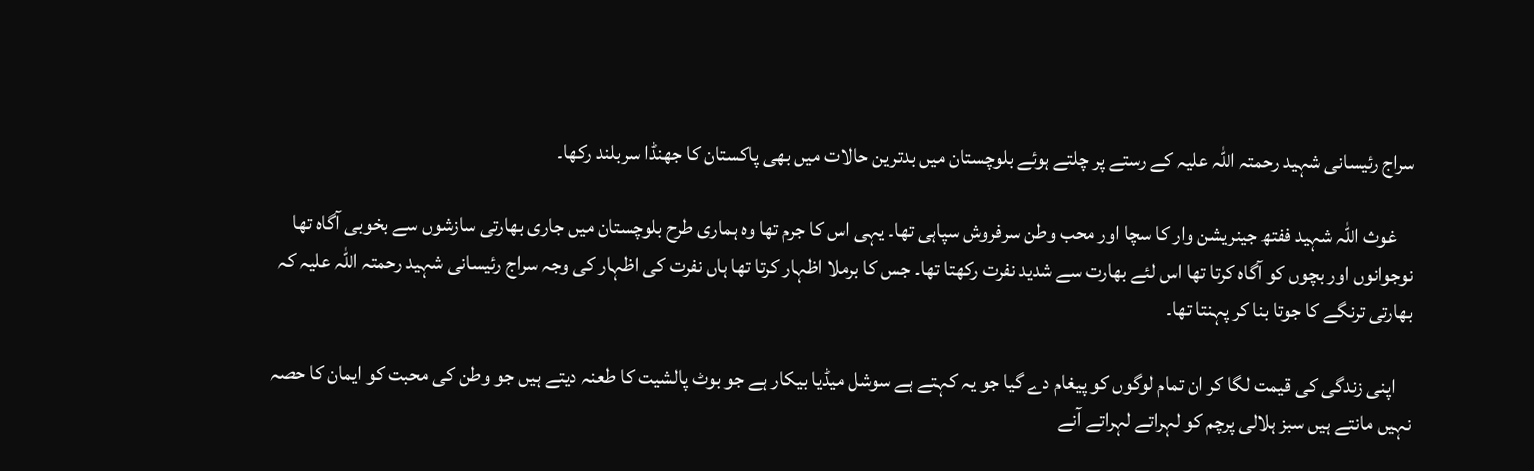سراج رئیسانی شہید رحمتہ اللہ علیہ کے رستے پر چلتے ہوئے بلوچستان میں بدترین حالات میں بھی پاکستان کا جھنڈا سربلند رکھا۔

    غوث اللہ شہید ففتھ جینریشن وار کا سچا اور محب وطن سرفروش سپاہی تھا۔ یہی اس کا جرم تھا وہ ہماری طرح بلوچستان میں جاری بھارتی سازشوں سے بخوبی آگاہ تھا نوجوانوں اور بچوں کو آگاہ کرتا تھا اس لئے بھارت سے شدید نفرت رکھتا تھا۔ جس کا برملا اظہار کرتا تھا ہاں نفرت کی اظہار کی وجہ سراج رئیسانی شہید رحمتہ اللہ علیہ کہ بھارتی ترنگے کا جوتا بنا کر پہنتا تھا۔

    اپنی زندگی کی قیمت لگا کر ان تمام لوگوں کو پیغام دے گیا جو یہ کہتے ہے سوشل میڈیا بیکار ہے جو بوٹ پالشیت کا طعنہ دیتے ہیں جو وطن کی محبت کو ایمان کا حصہ نہیں مانتے ہیں سبز ہلالی پرچم کو لہراتے لہراتے آنے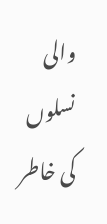والی نسلوں کی خاطر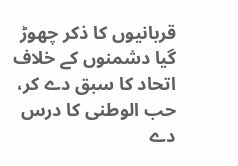قربانیوں کا ذکر چھوڑ گیا دشمنوں کے خلاف اتحاد کا سبق دے کر، حب الوطنی کا درس دے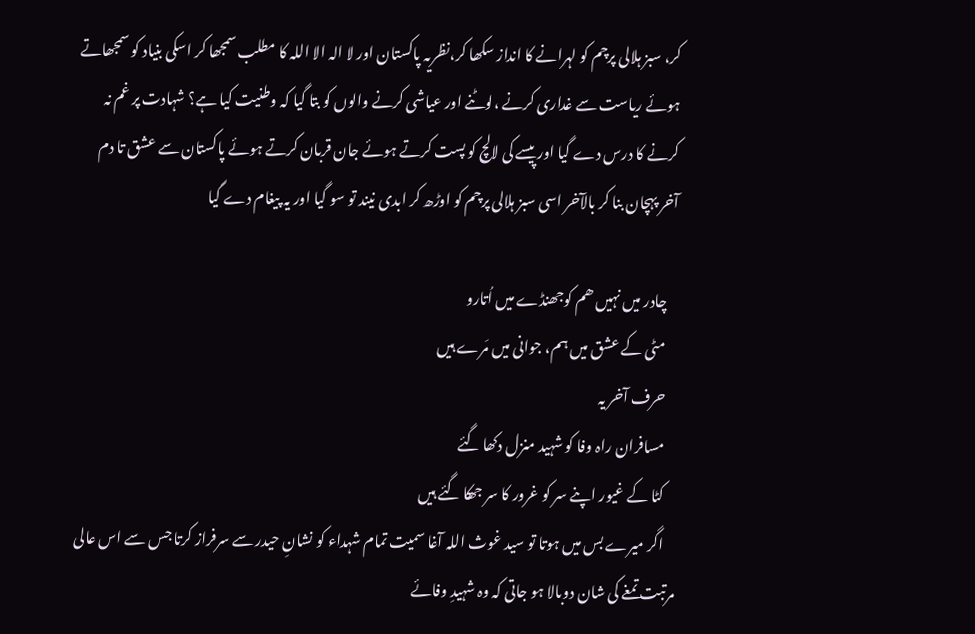کر، سبز ہلالی پرچم کو لہرانے کا انداز سکھا کر،نظریہ پاکستان اور لا الہ الا اللہ کا مطلب سمجھا کر اسکی بنیاد کو سمجھاتے ہوئے ریاست سے غداری کرنے ،لوٹنے اور عیاشی کرنے والوں کو بتا گیا کہ وطنیت کیا ہے؟ شہادت پر غم نہ کرنے کا درس دے گیا اور پیسے کی لالچ کو پست کرتے ہوئے جان قربان کرتے ہوئے پاکستان سے عشق تا دم آخر پہچان بنا کر بالآخر اسی سبز ہلالی پرچم کو اوڑھ کر ابدی نیند تو سو گیا اور یہ پیغام دے گیا

    چادر میں نہیں ھم کوجھنڈے میں اُتارو
    مٹی کے عشق میں ہم، جوانی میں مَرے ہیں
    حرف آخر یہ
    مسافران راہ وفا کو شہید منزل دکھا گئے
    کٹا کے غیور اپنے سر کو غرور کا سر جھکا گئے ہیں
    اگر میرے بس میں ہوتا تو سید غوث اللہ آغا سمیت تمام شہداء کو نشانِ حیدر سے سرفراز کرتا جس سے اس عالی مرتبت تمغے کی شان دوبالا ہو جاتی کہ وہ شہیدِ وفائے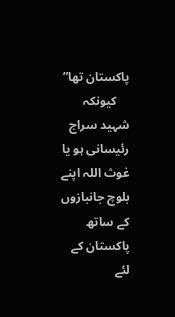پاکستان تھا”
    کیونکہ شہید سراج رئیسانی ہو یا غوث اللہ اپنے بلوچ جانبازوں کے ساتھ پاکستان کے لئے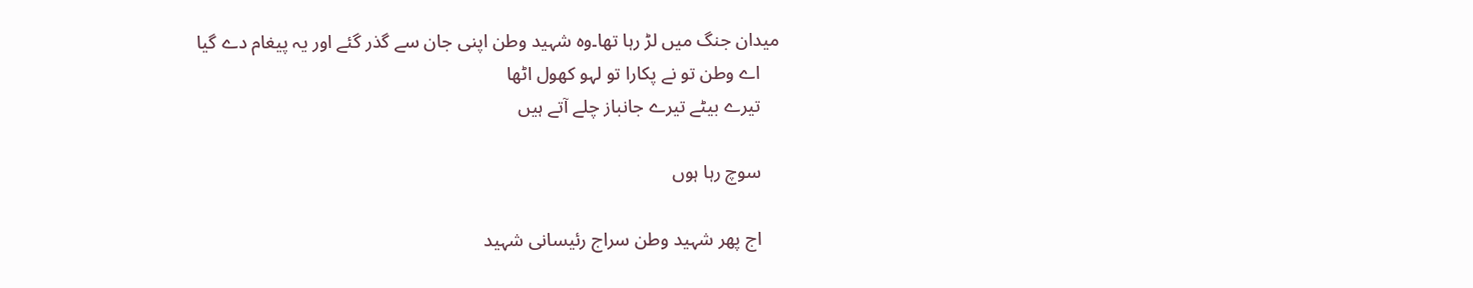میدان جنگ میں لڑ رہا تھا۔وہ شہید وطن اپنی جان سے گذر گئے اور یہ پیغام دے گیا
    اے وطن تو نے پکارا تو لہو کھول اٹھا
    تیرے بیٹے تیرے جانباز چلے آتے ہیں

    سوچ رہا ہوں

    اج پھر شہید وطن سراج رئیسانی شہید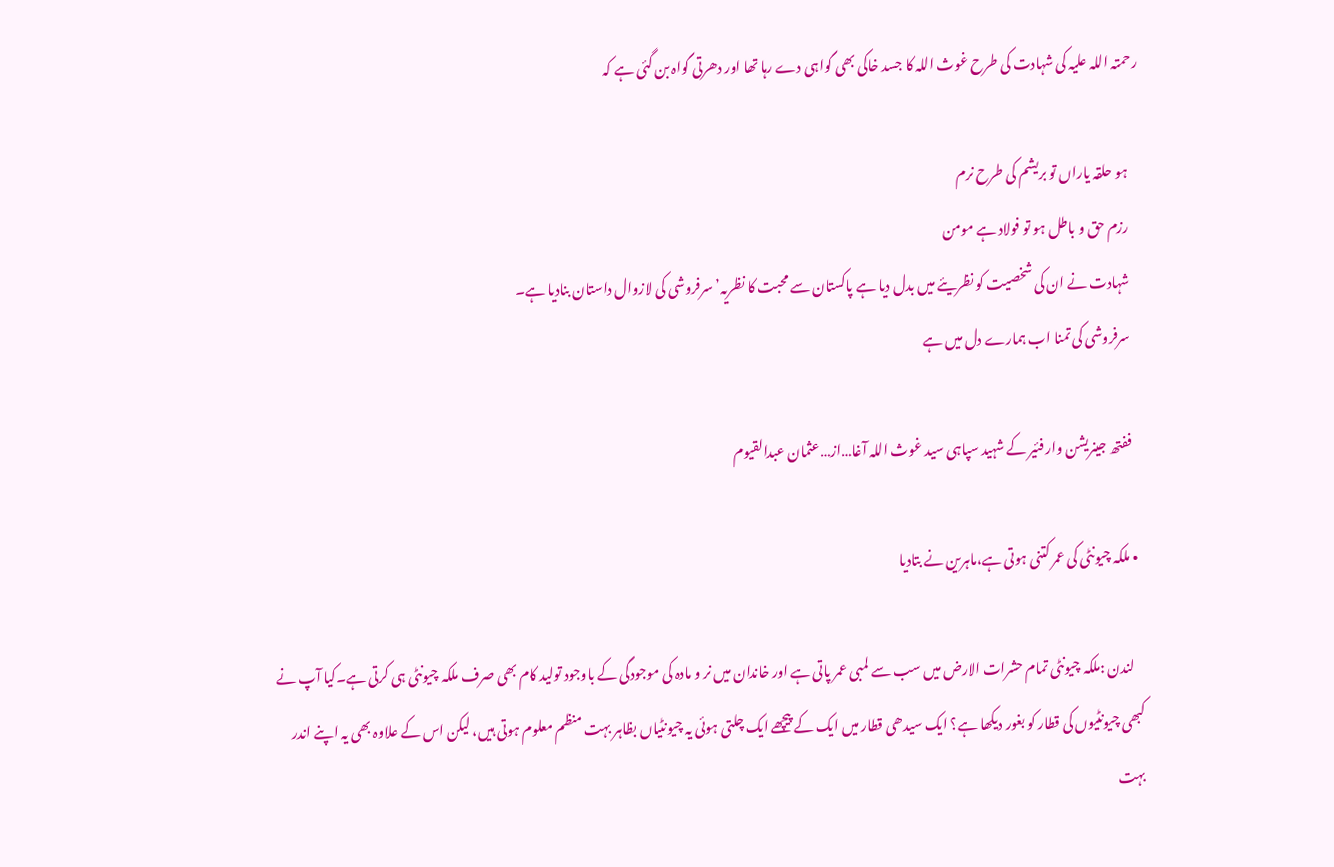رحمتہ اللہ علیہ کی شہادت کی طرح غوث اللہ کا جسد خاکی بھی گواہی دے رہا تھا اور دھرتی گواہ بن گئی ہے کہ

    ہو حلقہ یاراں تو بریشم کی طرح نرم
    رزم حق و باطل ہو تو فولاد ہے مومن
    شہادت نے ان کی شخصیت کو نظریئے میں بدل دیا ہے پاکستان سے محبت کا نظریہ’ سرفروشی کی لازوال داستان بنادیا ہے۔
    سرفروشی کی تمنا اب ہمارے دل میں ہے

    ففتھ جینریشن وار فئیر کے شہید سپاہی سید غوث اللہ آغا…از…عثمان عبدالقیوم

  • ملکہ چیونٹی کی عمر کتنی ہوتی ہے،ماہرین نے بتادیا

    لندن :ملکہ چیونٹی تمام حشرات الارض میں سب سے لمبی عمر پاتی ہے اور خاندان میں نر و مادہ کی موجودگی کے باوجود تولید کام بھی صرف ملکہ چیونٹی ہی کرتی ہے۔کیا آپ نے کبھی چیونٹیوں کی قطار کو بغور دیکھا ہے؟ ایک سیدھی قطار میں ایک کے پیچھے ایک چلتی ہوئی یہ چیونٹیاں بظاہر بہت منظم معلوم ہوتی ہیں، لیکن اس کے علاوہ بھی یہ اپنے اندر بہت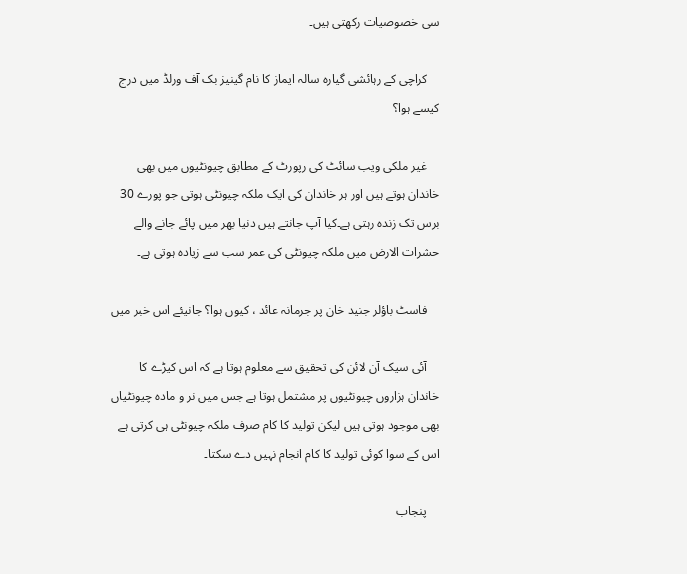سی خصوصیات رکھتی ہیں۔

    کراچی کے رہائشی گیارہ سالہ ایماز کا نام گینیز بک آف ورلڈ میں درج کیسے ہوا؟

    غیر ملکی ویب سائٹ کی رپورٹ کے مطابق چیونٹیوں میں بھی خاندان ہوتے ہیں اور ہر خاندان کی ایک ملکہ چیونٹی ہوتی جو پورے 30 برس تک زندہ رہتی ہے۔کیا آپ جانتے ہیں دنیا بھر میں پائے جانے والے حشرات الارض میں ملکہ چیونٹی کی عمر سب سے زیادہ ہوتی ہے۔

    فاسٹ باؤلر جنید خان پر جرمانہ عائد ، کیوں ہوا؟ جانیئے اس خبر میں‌

    آئی سیک آن لائن کی تحقیق سے معلوم ہوتا ہے کہ اس کیڑے کا خاندان ہزاروں چیونٹیوں پر مشتمل ہوتا ہے جس میں نر و مادہ چیونٹیاں بھی موجود ہوتی ہیں لیکن تولید کا کام صرف ملکہ چیونٹی ہی کرتی ہے اس کے سوا کوئی تولید کا کام انجام نہیں دے سکتا۔

    پنجاب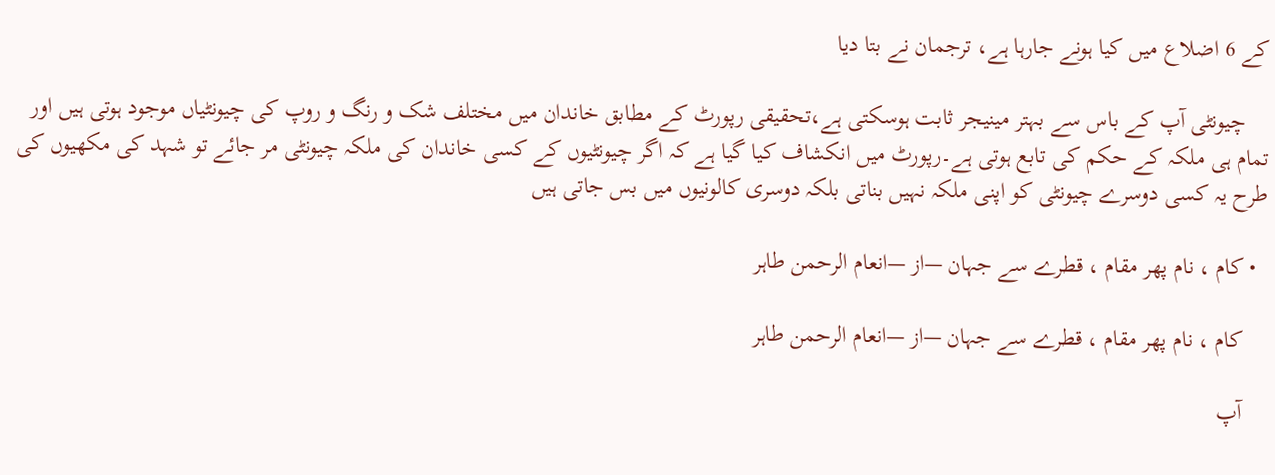کے 6 اضلاع میں کیا ہونے جارہا ہے، ترجمان نے بتا دیا

    چیونٹی آپ کے باس سے بہتر مینیجر ثابت ہوسکتی ہے،تحقیقی رپورٹ کے مطابق خاندان میں مختلف شک و رنگ و روپ کی چیونٹیاں موجود ہوتی ہیں اور تمام ہی ملکہ کے حکم کی تابع ہوتی ہے۔رپورٹ میں انکشاف کیا گیا ہے کہ اگر چیونٹیوں کے کسی خاندان کی ملکہ چیونٹی مر جائے تو شہد کی مکھیوں کی طرح یہ کسی دوسرے چیونٹی کو اپنی ملکہ نہیں بناتی بلکہ دوسری کالونیوں میں بس جاتی ہیں

  • کام ، نام پھر مقام ، قطرے سے جہان —از —انعام الرحمن طاہر

    کام ، نام پھر مقام ، قطرے سے جہان —از —انعام الرحمن طاہر

    آپ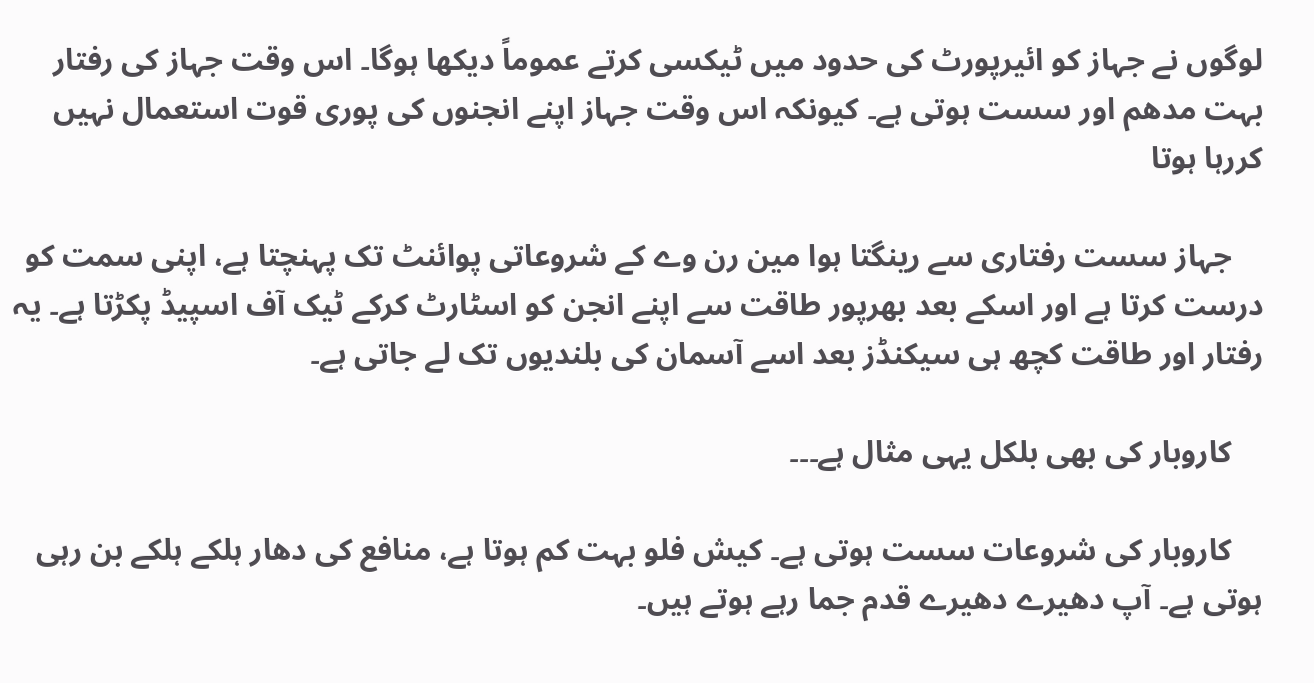لوگوں نے جہاز کو ائیرپورٹ کی حدود میں ٹیکسی کرتے عموماً دیکھا ہوگا۔ اس وقت جہاز کی رفتار بہت مدھم اور سست ہوتی ہے۔ کیونکہ اس وقت جہاز اپنے انجنوں کی پوری قوت استعمال نہیں کررہا ہوتا

    جہاز سست رفتاری سے رینگتا ہوا مین رن وے کے شروعاتی پوائنٹ تک پہنچتا ہے، اپنی سمت کو درست کرتا ہے اور اسکے بعد بھرپور طاقت سے اپنے انجن کو اسٹارٹ کرکے ٹیک آف اسپیڈ پکڑتا ہے۔ یہ رفتار اور طاقت کچھ ہی سیکنڈز بعد اسے آسمان کی بلندیوں تک لے جاتی ہے۔

    کاروبار کی بھی بلکل یہی مثال ہے۔۔۔

    کاروبار کی شروعات سست ہوتی ہے۔ کیش فلو بہت کم ہوتا ہے، منافع کی دھار ہلکے ہلکے بن رہی ہوتی ہے۔ آپ دھیرے دھیرے قدم جما رہے ہوتے ہیں۔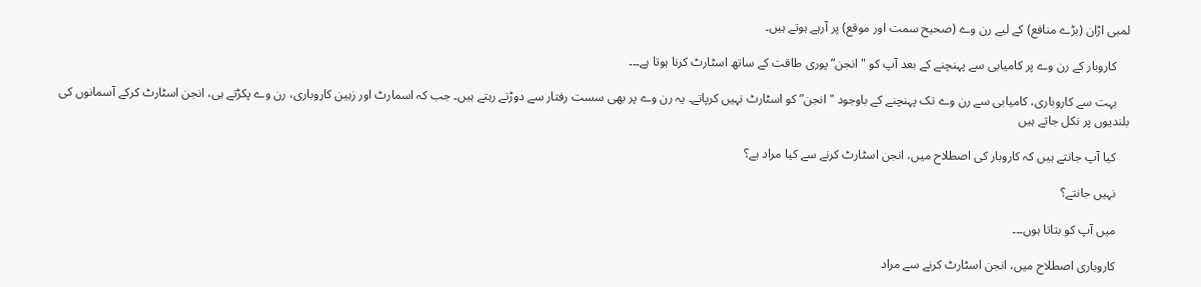لمبی اڑان (بڑے منافع) کے لیے رن وے (صحیح سمت اور موقع) پر آرہے ہوتے ہیں۔

    کاروبار کے رن وے پر کامیابی سے پہنچنے کے بعد آپ کو "انجن” پوری طاقت کے ساتھ اسٹارٹ کرنا ہوتا ہے۔۔۔

    بہت سے کاروباری، کامیابی سے رن وے تک پہنچنے کے باوجود "انجن” کو اسٹارٹ نہیں کرپاتے۔ یہ رن وے پر بھی سست رفتار سے دوڑتے رہتے ہیں۔ جب کہ اسمارٹ اور زہین کاروباری، رن وے پکڑتے ہی، انجن اسٹارٹ کرکے آسمانوں کی بلندیوں پر نکل جاتے ہیں

    کیا آپ جانتے ہیں کہ کاروبار کی اصطلاح میں، انجن اسٹارٹ کرنے سے کیا مراد ہے؟

    نہیں جانتے؟

    میں آپ کو بتاتا ہوں۔۔۔

    کاروباری اصطلاح میں، انجن اسٹارٹ کرنے سے مراد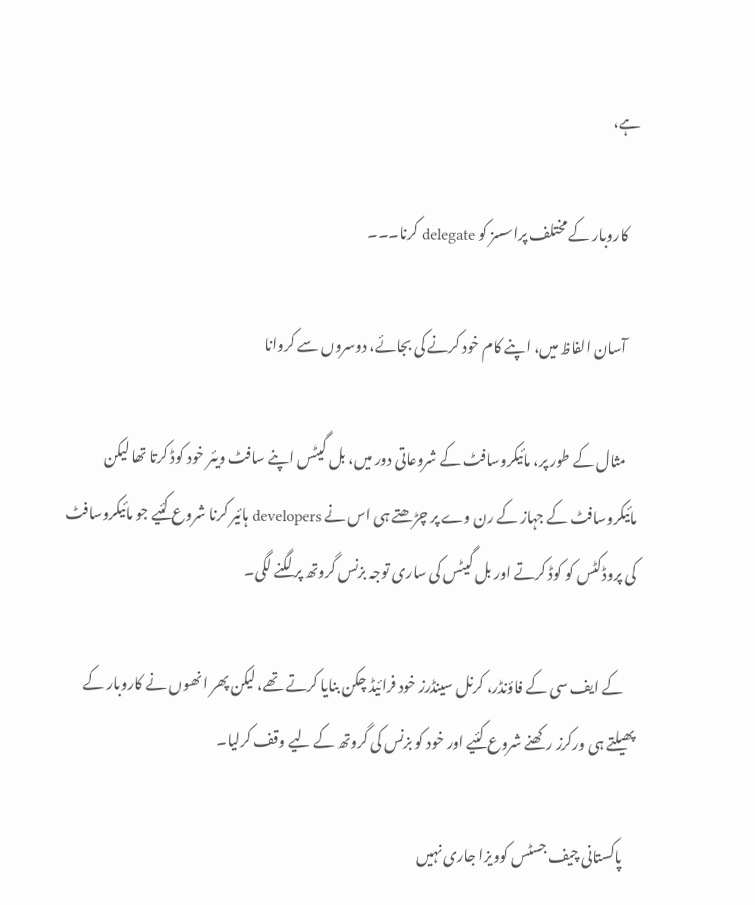ہے،

    کاروبار کے مختلف پراسسز کو delegate کرنا۔۔۔

    آسان الفاظ میں، اپنے کام خود کرنے کی بجائے، دوسروں سے کروانا

    مثال کے طور پر، مائیکروسافٹ کے شروعاتی دور میں، بل گیٹس اپنے سافٹ ویئر خود کوڈ کرتا تھا لیکن مائیکروسافٹ کے جہاز کے رن وے پر چڑھتے ہی اس نے developers ہائیر کرنا شروع کئیے جو مائیکروسافٹ کی پروڈکٹس کو کوڈ کرتے اور بل گیٹس کی ساری توجہ بزنس گروتھ پر لگنے لگی۔

    کے ایف سی کے فاؤنڈر، کرنل سینڈرز خود فرائیڈ چکن بنایا کرتے تھے، لیکن پھر انھوں نے کاروبار کے پھیلتے ہی ورکرز رکھنے شروع کئیے اور خود کو بزنس کی گروتھ کے لیے وقف کرلیا۔

    پاکستانی چیف جسٹس کوویزا جاری نہیں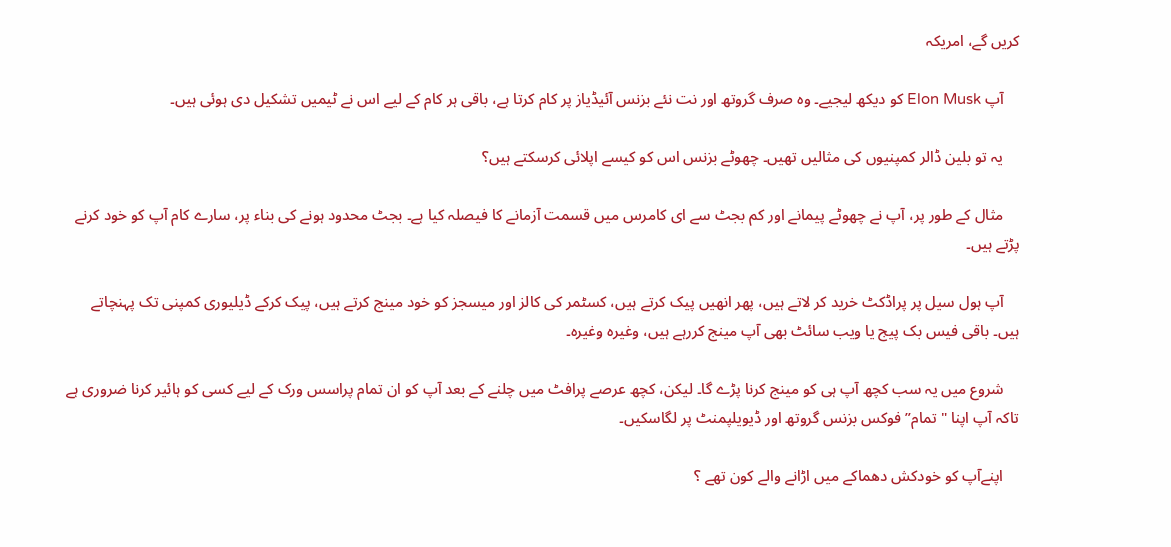کریں گے، امریکہ

    آپ Elon Musk کو دیکھ لیجیے۔ وہ صرف گروتھ اور نت نئے بزنس آئیڈیاز پر کام کرتا ہے، باقی ہر کام کے لیے اس نے ٹیمیں تشکیل دی ہوئی ہیں۔

    یہ تو بلین ڈالر کمپنیوں کی مثالیں تھیں۔ چھوٹے بزنس اس کو کیسے اپلائی کرسکتے ہیں؟

    مثال کے طور پر، آپ نے چھوٹے پیمانے اور کم بجٹ سے ای کامرس میں قسمت آزمانے کا فیصلہ کیا ہے۔ بجٹ محدود ہونے کی بناء پر، سارے کام آپ کو خود کرنے پڑتے ہیں۔

    آپ ہول سیل پر پراڈکٹ خرید کر لاتے ہیں، پھر انھیں پیک کرتے ہیں، کسٹمر کی کالز اور میسجز کو خود مینج کرتے ہیں، پیک کرکے ڈیلیوری کمپنی تک پہنچاتے ہیں۔ باقی فیس بک پیج یا ویب سائٹ بھی آپ مینج کررہے ہیں، وغیرہ وغیرہ۔

    شروع میں یہ سب کچھ آپ ہی کو مینج کرنا پڑے گا۔ لیکن، کچھ عرصے پرافٹ میں چلنے کے بعد آپ کو ان تمام پراسس ورک کے لیے کسی کو ہائیر کرنا ضروری ہے تاکہ آپ اپنا "تمام” فوکس بزنس گروتھ اور ڈیویلپمنٹ پر لگاسکیں۔

    اپنےآپ کو خودکش دھماکے میں اڑانے والے کون تھے ؟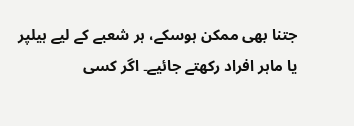جتنا بھی ممکن ہوسکے، ہر شعبے کے لیے ہیلپر یا ماہر افراد رکھتے جائیے۔ اگر کسی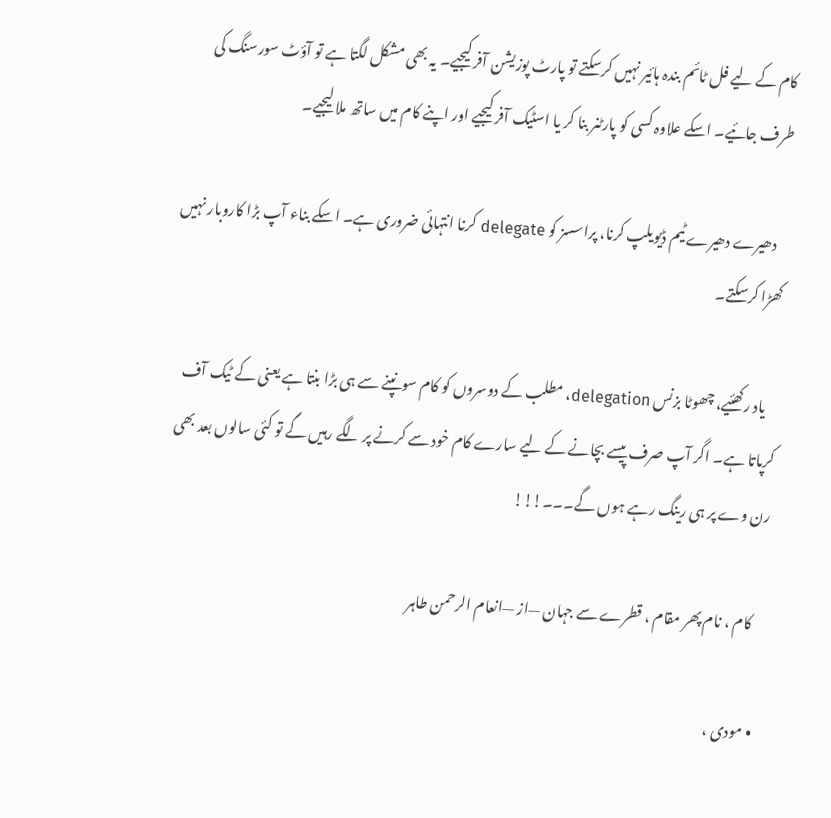کام کے لیے فل ٹائم بندہ ہائیر نہیں کرسکتے تو پارٹ پوزیشن آفر کیجیے۔ یہ بھی مشکل لگتا ہے تو آؤٹ سورسنگ کی طرف جائیے۔ اسکے علاوہ کسی کو پارٹنر بنا کر یا اسٹیک آفر کیجیے اور اپنے کام میں ساتھ ملا لیجیے۔

    دھیرے دھیرے ٹیم ڈیویلپ کرنا، پراسسز کو delegate کرنا انتہائی ضروری ہے۔ اسکے بناء آپ بڑا کاروبار نہیں کھڑا کرسکتے۔

    یاد رکھئیے، چھوٹا بزنس delegation، مطلب کے دوسروں کو کام سونپنے سے ہی بڑا بنتا ہے یعنی کے ٹیک آف کرپاتا ہے۔ اگر آپ صرف پیسے بچانے کے لیے سارے کام خود سے کرنے پر لگے رہیں گے تو کئی سالوں بعد بھی رن وے پر ہی رینگ رہے ہوں گے۔۔۔!!!

    کام ، نام پھر مقام ، قطرے سے جہان —از —انعام الرحمن طاہر

  • مودی ،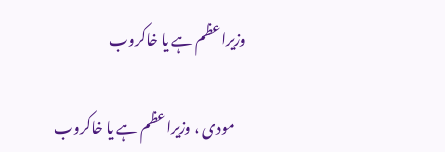وزیراعظم ہے یا خاکروب

    مودی ، وزیراعظم ہے یا خاکروب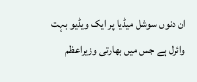ان دنوں سوشل میڈیا پر ایک ویڈیو بہت وائرل ہے جس میں بھارتی وزیراعظم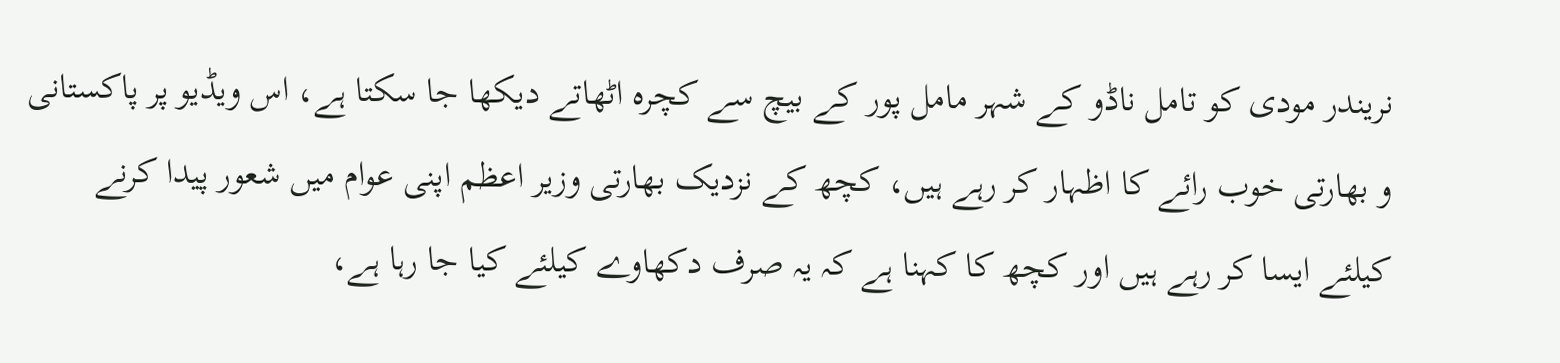نریندر مودی کو تامل ناڈو کے شہر مامل پور کے بیچ سے کچرہ اٹھاتے دیکھا جا سکتا ہے، اس ویڈیو پر پاکستانی و بھارتی خوب رائے کا اظہار کر رہے ہیں، کچھ کے نزدیک بھارتی وزیر اعظم اپنی عوام میں شعور پیدا کرنے کیلئے ایسا کر رہے ہیں اور کچھ کا کہنا ہے کہ یہ صرف دکھاوے کیلئے کیا جا رہا ہے،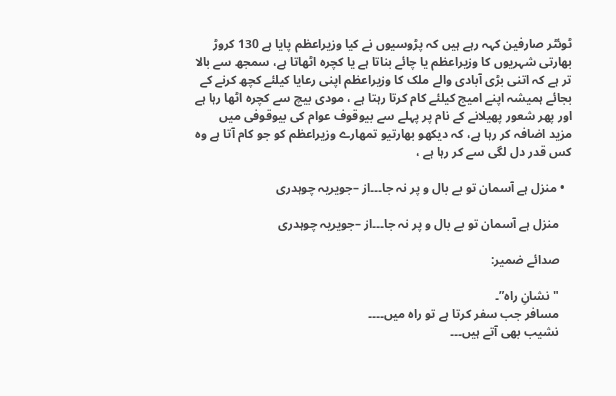ٹوئٹر صارفین کہہ رہے ہیں کہ پڑوسیوں نے کیا وزیراعظم پایا ہے 130 کروڑ بھارتی شہریوں کا وزیراعظم یا چائے بناتا ہے یا کچرہ اٹھاتا ہے، سمجھ سے بالا تر ہے کہ اتنی بڑی آبادی والے ملک کا وزیراعظم اپنی رعایا کیلئے کچھ کرنے کے بجائے ہمیشہ اپنے امیج کیلئے کام کرتا رہتا ہے ، مودی بیچ سے کچرہ اٹھا رہا ہے اور پھر شعور پھیلانے کے نام پر پہلے سے بیوقوف عوام کی بیوقوفی میں مزید اضافہ کر رہا ہے، کہ دیکھو بھارتیو تمھارے وزیراعظم کو جو کام آتا ہے وہ کس قدر دل لگی سے کر رہا ہے ،

  • منزل ہے آسمان تو بے بال و پر نہ جا۔۔۔از –جویریہ چوہدری

    منزل ہے آسمان تو بے بال و پر نہ جا۔۔۔از –جویریہ چوہدری

    صدائے ضمیر:

    "نشانِ راہ”۔
    مسافر جب سفر کرتا ہے تو راہ میں۔۔۔۔
    نشیب بھی آتے ہیں۔۔۔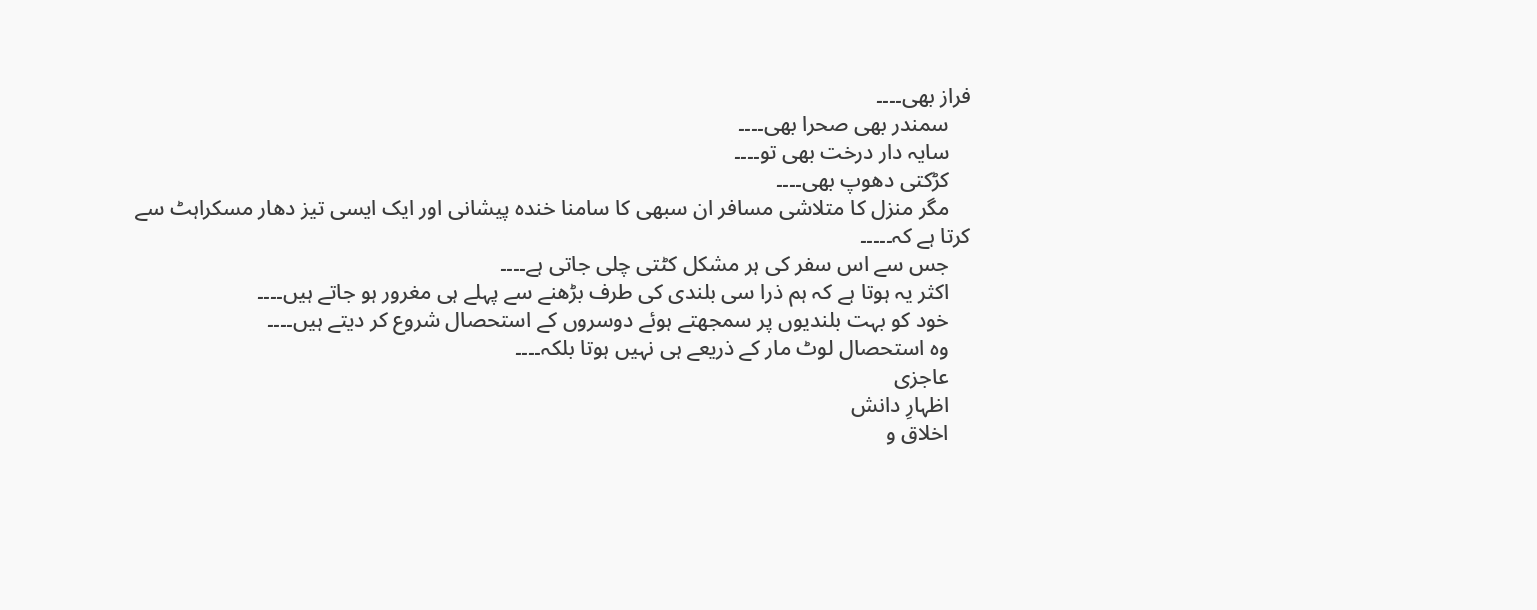فراز بھی۔۔۔۔
    سمندر بھی صحرا بھی۔۔۔۔
    سایہ دار درخت بھی تو۔۔۔۔
    کڑکتی دھوپ بھی۔۔۔۔
    مگر منزل کا متلاشی مسافر ان سبھی کا سامنا خندہ پیشانی اور ایک ایسی تیز دھار مسکراہٹ سے کرتا ہے کہ۔۔۔۔۔
    جس سے اس سفر کی ہر مشکل کٹتی چلی جاتی ہے۔۔۔۔
    اکثر یہ ہوتا ہے کہ ہم ذرا سی بلندی کی طرف بڑھنے سے پہلے ہی مغرور ہو جاتے ہیں۔۔۔۔
    خود کو بہت بلندیوں پر سمجھتے ہوئے دوسروں کے استحصال شروع کر دیتے ہیں۔۔۔۔
    وہ استحصال لوٹ مار کے ذریعے ہی نہیں ہوتا بلکہ۔۔۔۔
    عاجزی
    اظہارِ دانش
    اخلاق و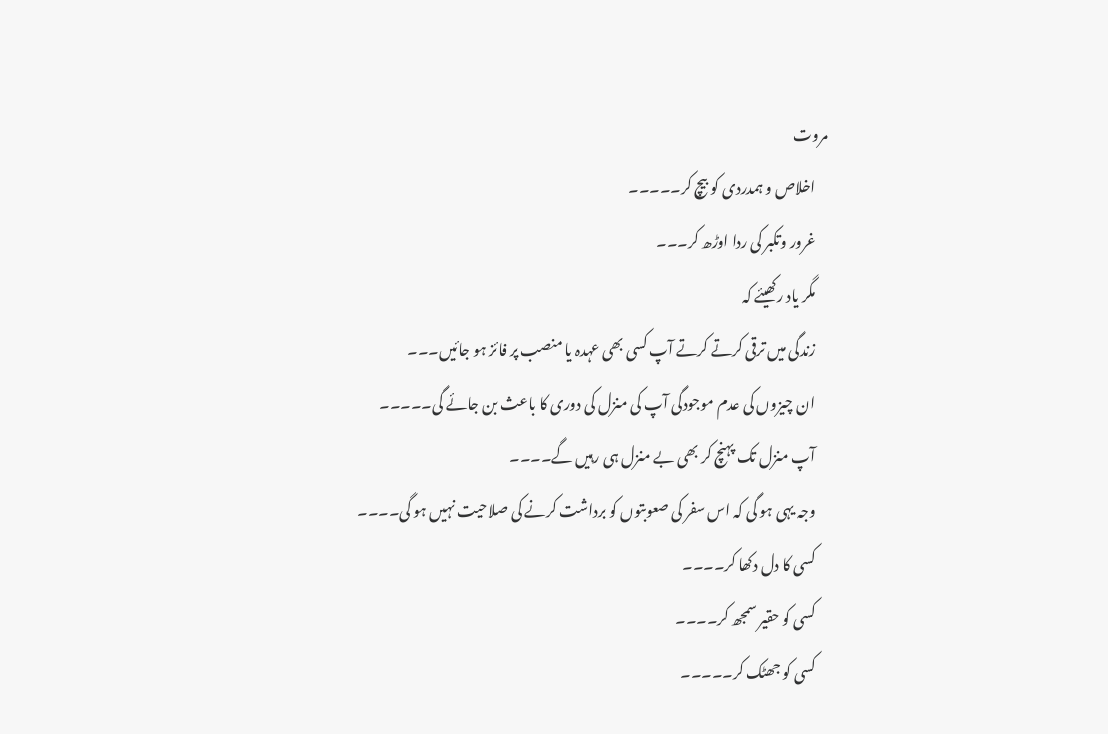مروت
    اخلاص و ہمدردی کو بیچ کر۔۔۔۔۔
    غرور وتکبر کی ردا اوڑھ کر۔۔۔
    مگر یاد رکھیئے کہ
    زندگی میں ترقی کرتے کرتے آپ کسی بھی عہدہ یا منصب پر فائز ہو جائیں۔۔۔
    ان چیزوں کی عدم موجودگی آپ کی منزل کی دوری کا باعث بن جائے گی۔۔۔۔۔
    آپ منزل تک پہنچ کر بھی بے منزل ہی رہیں گے۔۔۔۔
    وجہ یہی ہو گی کہ اس سفر کی صعوبتوں کو برداشت کرنے کی صلاحیت نہیں ہو گی۔۔۔۔
    کسی کا دل دکھا کر۔۔۔۔
    کسی کو حقیر سمجھ کر۔۔۔۔
    کسی کو جھٹک کر۔۔۔۔۔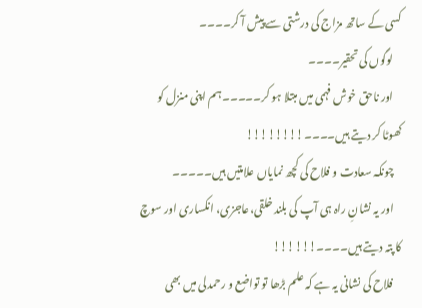کسی کے ساتھ مزاج کی درشتی سے پیش آ کر۔۔۔۔
    لوگوں کی تحقیر۔۔۔۔
    اور ناحق خوش فہمی میں مبتلا ہو کر۔۔۔۔۔ہم اپنی منزل کو کھوٹا کر دیتے ہیں۔۔۔۔!!!!!!!!
    چونکہ سعادت و فلاح کی کچھ نمایاں علامتیں ہیں۔۔۔۔۔
    اور یہ نشانِ راہ ہی آپ کی بلند خلقی،عاجزی، انکساری اور سوچ کا پتہ دیتے ہیں۔۔۔۔!!!!!!
    فلاح کی نشانی یہ ہے کہ علم بڑھا تو تواضع و رحمدلی میں بھی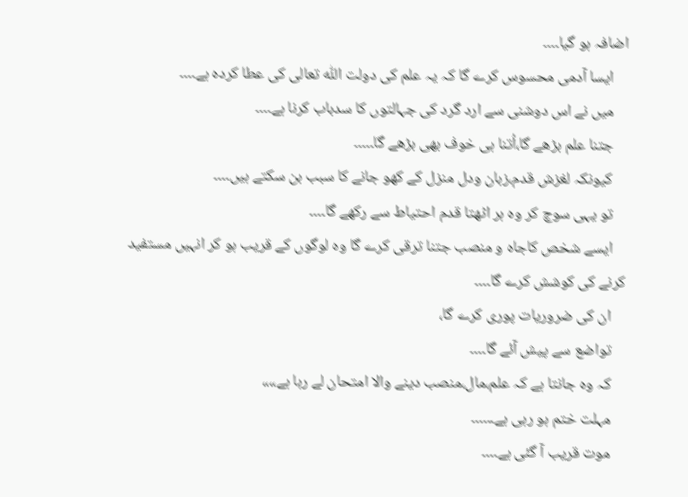اضافہ ہو گیا۔۔۔۔
    ایسا آدمی محسوس کرے گا کہ یہ علم کی دولت اللّٰہ تعالی کی عطا کردہ ہے۔۔۔۔
    میں نے اس دوشنی سے ارد گرد کی جہالتوں کا سدباب کرنا ہے۔۔۔۔
    جتنا علم بڑھے گا،اُتنا ہی خوف بھی بڑھے گا۔۔۔۔۔
    کیونکہ لغزش قدم،زبان ودل منزل کے کھو جانے کا سبب بن سکتے ہیں۔۔۔۔
    تو یہی سوچ کر وہ ہر اٹھتا قدم احتیاط سے رکھے گا۔۔۔۔
    ایسے شخص کاجاہ و منصب جتنا ترقی کرے گا وہ لوگوں کے قریب ہو کر انہیں مستفید کرنے کی کوشش کرے گا۔۔۔۔
    ان کی ضروریات پوری کرے گا،
    تواضع سے پیش آئے گا۔۔۔۔
    کہ وہ جانتا ہے کہ علم،مال،منصب دینے والا امتحان لے رہا ہے،،،،
    مہلت ختم ہو رہی ہے۔۔۔۔۔۔
    موت قریب آ گئی ہے۔۔۔۔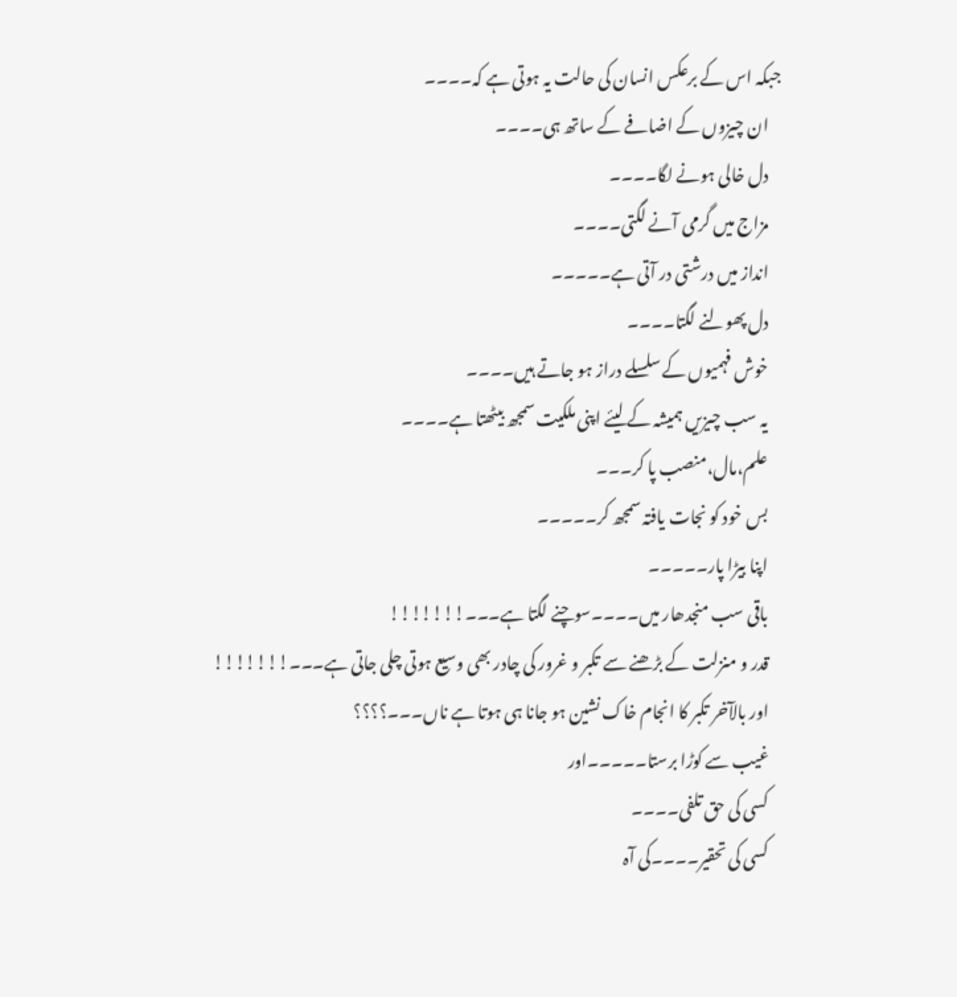جبکہ اس کے برعکس انسان کی حالت یہ ہوتی ہے کہ۔۔۔۔
    ان چیزوں کے اضافے کے ساتھ ہی۔۔۔۔
    دل خالی ہونے لگا۔۔۔۔
    مزاج میں گرمی آنے لگتی۔۔۔۔
    انداز میں درشتی در آتی ہے۔۔۔۔۔
    دل پھولنے لگتا۔۔۔۔
    خوش فہمیوں کے سلسلے دراز ہو جاتے ہیں۔۔۔۔
    یہ سب چیزیں ہمیشہ کے لیئے اپنی ملکیت سمجھ بیٹھتا ہے۔۔۔۔
    علم،مال،منصب پا کر۔۔۔
    بس خود کو نجات یافتہ سمجھ کر۔۔۔۔۔
    اپنا بیڑا پار۔۔۔۔۔
    باقی سب منجدھار میں۔۔۔۔سوچنے لگتا ہے۔۔۔!!!!!!!
    قدر و منزلت کے بڑھنے سے تکبر و غرور کی چادر بھی وسیع ہوتی چلی جاتی ہے۔۔۔!!!!!!!
    اور بالآخر تکبر کا انجام خاک نشین ہو جانا ہی ہوتا ہے ناں۔۔۔؟؟؟؟
    غیب سے کوڑا برستا۔۔۔۔۔اور
    کسی کی حق تلفی۔۔۔۔
    کسی کی تحقیر۔۔۔۔کی آہ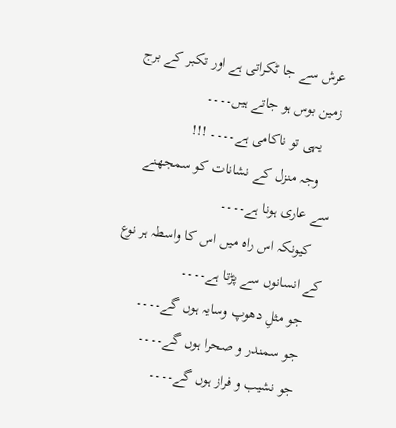عرش سے جا ٹکراتی ہے اور تکبر کے برج زمین بوس ہو جاتے ہیں۔۔۔۔
    یہی تو ناکامی ہے۔۔۔۔ !!!
    وجہ منزل کے نشانات کو سمجھنے سے عاری ہونا ہے۔۔۔۔
    کیونکہ اس راہ میں اس کا واسطہ ہر نوع کے انسانوں سے پڑتا ہے۔۔۔۔
    جو مثلِ دھوپ وسایہ ہوں گے۔۔۔۔
    جو سمندر و صحرا ہوں گے۔۔۔۔
    جو نشیب و فراز ہوں گے۔۔۔۔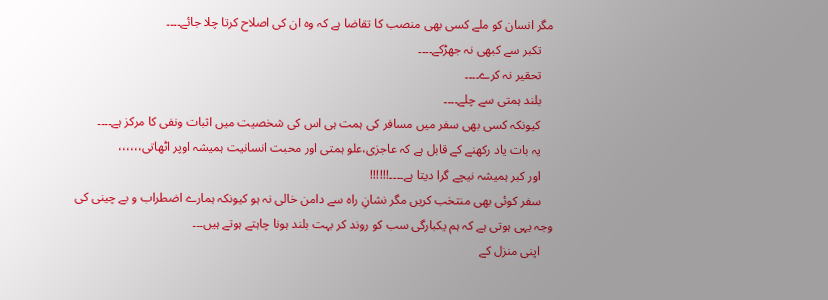مگر انسان کو ملے کسی بھی منصب کا تقاضا ہے کہ وہ ان کی اصلاح کرتا چلا جائے۔۔۔۔
    تکبر سے کبھی نہ جھڑکے۔۔۔۔
    تحقیر نہ کرے۔۔۔۔
    بلند ہمتی سے چلے۔۔۔۔
    کیونکہ کسی بھی سفر میں مسافر کی ہمت ہی اس کی شخصیت میں اثبات ونفی کا مرکز ہے۔۔۔۔
    یہ بات یاد رکھنے کے قابل ہے کہ عاجزی،علو ہمتی اور محبت انسانیت ہمیشہ اوپر اٹھاتی،،،،،،
    اور کبر ہمیشہ نیچے گرا دیتا ہے۔۔۔۔!!!!!!
    سفر کوئی بھی منتخب کریں مگر نشانِ راہ سے دامن خالی نہ ہو کیونکہ ہمارے اضطراب و بے چینی کی وجہ یہی ہوتی ہے کہ ہم یکبارگی سب کو روند کر بہت بلند ہونا چاہتے ہوتے ہیں۔۔۔
    اپنی منزل کے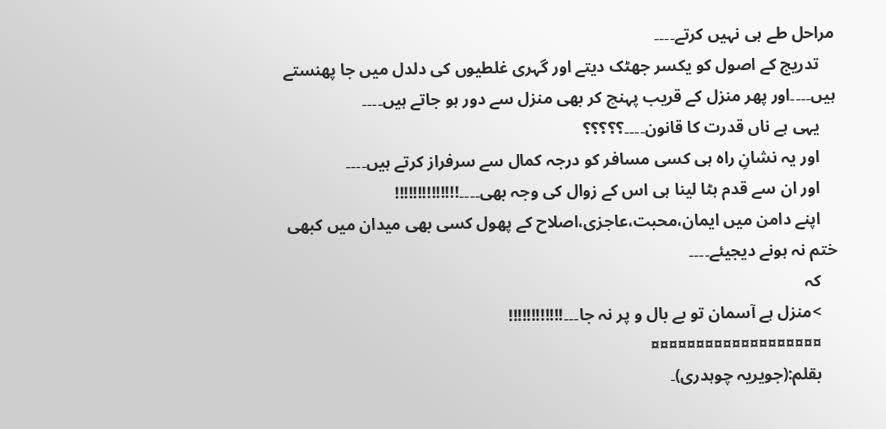مراحل طے ہی نہیں کرتے۔۔۔۔
    تدریج کے اصول کو یکسر جھٹک دیتے اور گہری غلطیوں کی دلدل میں جا پھنستے ہیں۔۔۔۔اور پھر منزل کے قریب پہنچ کر بھی منزل سے دور ہو جاتے ہیں۔۔۔۔
    یہی ہے ناں قدرت کا قانون۔۔۔۔؟؟؟؟؟
    اور یہ نشانِ راہ ہی کسی مسافر کو درجہ کمال سے سرفراز کرتے ہیں۔۔۔۔
    اور ان سے قدم ہٹا لینا ہی اس کے زوال کی وجہ بھی۔۔۔۔!!!!!!!!!!!!!!
    اپنے دامن میں ایمان،محبت،عاجزی،اصلاح کے پھول کسی بھی میدان میں کبھی ختم نہ ہونے دیجیئے۔۔۔۔
    کہ
    >منزل ہے آسمان تو بے بال و پر نہ جا۔۔۔!!!!!!!!!!!!
    ¤¤¤¤¤¤¤¤¤¤¤¤¤¤¤¤¤¤¤
    بقلم:(جویریہ چوہدری)۔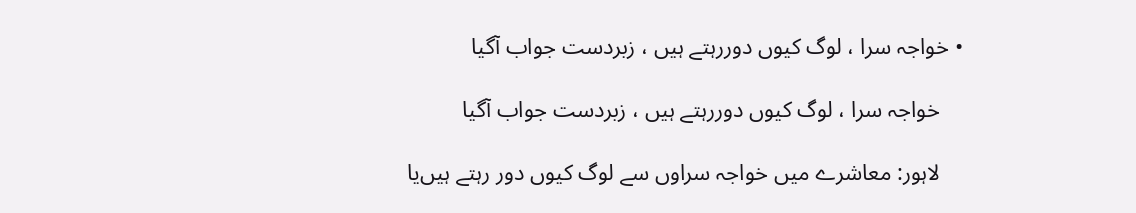• خواجہ سرا ، لوگ کیوں دوررہتے ہیں ، زبردست جواب آگیا

    خواجہ سرا ، لوگ کیوں دوررہتے ہیں ، زبردست جواب آگیا

    لاہور: معاشرے میں خواجہ سراوں سے لوگ کیوں دور رہتے ہیں‌یا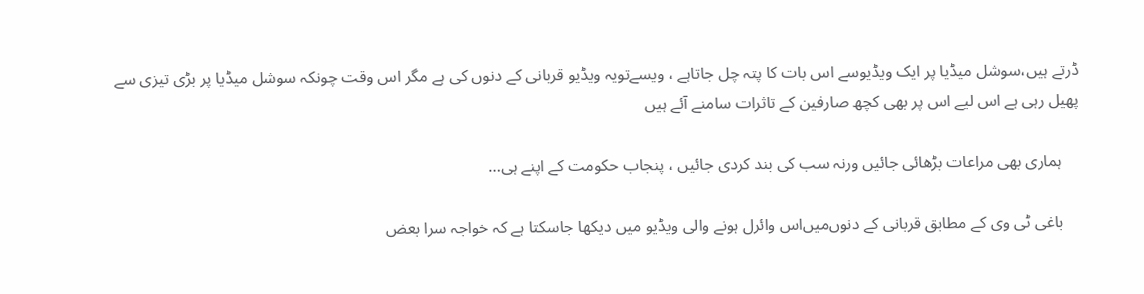ڈرتے ہیں‌،سوشل میڈیا پر ایک ویڈیوسے اس بات کا پتہ چل جاتاہے ، ویسےتویہ ویڈیو قربانی کے دنوں کی ہے مگر اس وقت چونکہ سوشل میڈیا پر بڑی تیزی سے پھیل رہی ہے اس لیے اس پر بھی کچھ صارفین کے تاثرات سامنے آئے ہیں‌

    ہماری بھی مراعات بڑھائی جائیں‌ ورنہ سب کی بند کردی جائیں‌ ، پنجاب حکومت کے اپنے ہی…

    باغی ٹی وی کے مطابق قربانی کے دنوں‌میں‌اس وائرل ہونے والی ویڈیو میں دیکھا جاسکتا ہے کہ خواجہ سرا بعض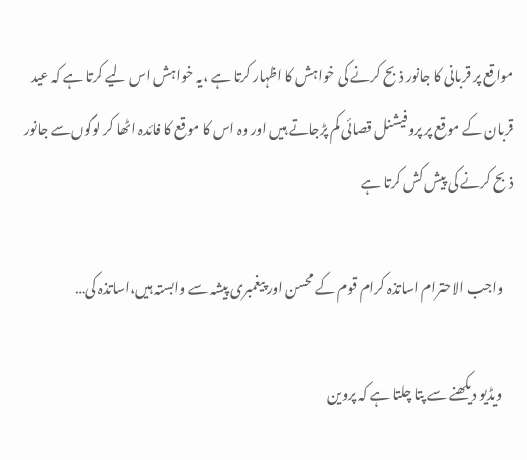مواقع پر قربانی کا جانور ذبح کرنے کی خواہش کا اظہار کرتا ہے ،یہ خواہش اس لیے کرتا ہے کہ عید قربان کے موقع پر پروفیشنل قصائی کم پڑجاتے ہیں اور وہ اس کا موقع کا فائدہ اٹھا کر لوگوں‌سے جانور ذبح کرنے کی پیش کش کرتا ہے

    واجب الاحترام اساتذہ کرام قوم کے محسن اور پیغمبری پیشہ سے وابستہ ہیں‌،اساتذہ کی…

    ویڈیو دیکھنے سے پتا چلتا ہے کہ پروین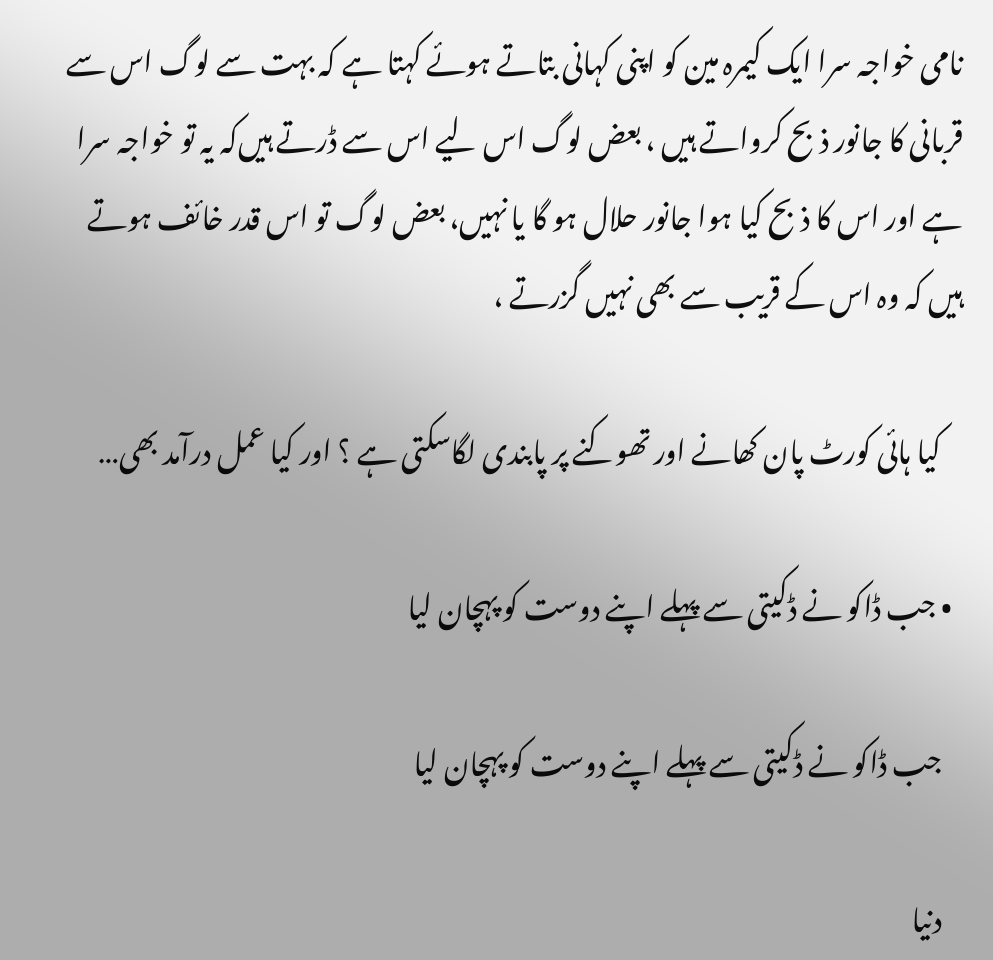نامی خواجہ سرا ایک کیمرہ مین کو اپنی کہانی بتاتے ہوئے کہتا ہے کہ بہت سے لوگ اس سے قربانی کا جانور ذبح کرواتے ہیں‌ ، بعض لوگ اس لیے اس سے ڈرتے ہیں‌کہ یہ تو خواجہ سرا ہے اور اس کا ذبح کیا ہوا جانور حلال ہو گا یا نہیں‌، بعض لوگ تو اس قدر خائف ہوتے ہیں کہ وہ اس کے قریب سے بھی نہیں گزرتے ،

    کیا ہائی کورٹ پان کھانے اور تھوکنے پر پابندی لگاسکتی ہے ؟ اور کیا عمل درآمد بھی…

  • جب ڈاکو نے ڈکیتی سے پہلے اپنے دوست کو پہچان لیا

    جب ڈاکو نے ڈکیتی سے پہلے اپنے دوست کو پہچان لیا

    دنیا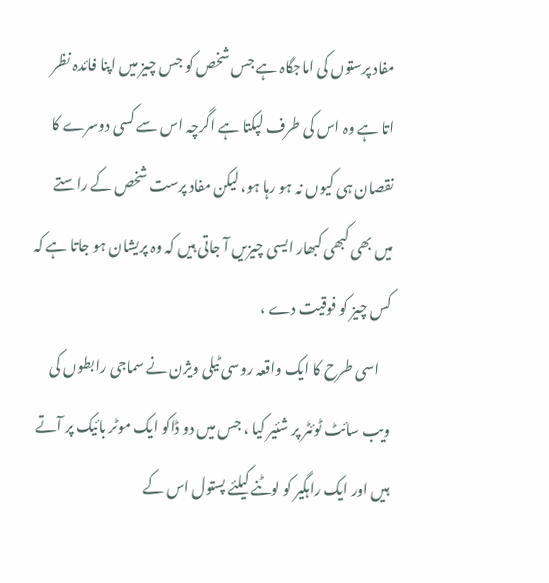مفاد پرستوں کی اماجگاہ ہے جس شخص کو جس چیز میں اپنا فائدہ نظر اتا ہے وہ اس کی طرف لپکتا ہے اگرچہ اس سے کسی دوسرے کا نقصان ہی کیوں نہ ہو رہا ہو، لیکن مفاد پرست شخص کے راستے میں بھی کبھی کبھار ایسی چیزیں آ جاتی ہیں کہ وہ پریشان ہو جاتا ہے کہ کس چیز کو فوقیت دے ،
    اسی طرح کا ایک واقعہ روسی ٹیلی ویژن نے سماجی رابطوں کی ویب سائٹ ٹوئٹر پر شئیر کیا ، جس میں دو ڈاکو ایک موٹر بائیک پر آتے ہیں اور ایک راہگیر کو لوٹنے کیلئے پستول اس کے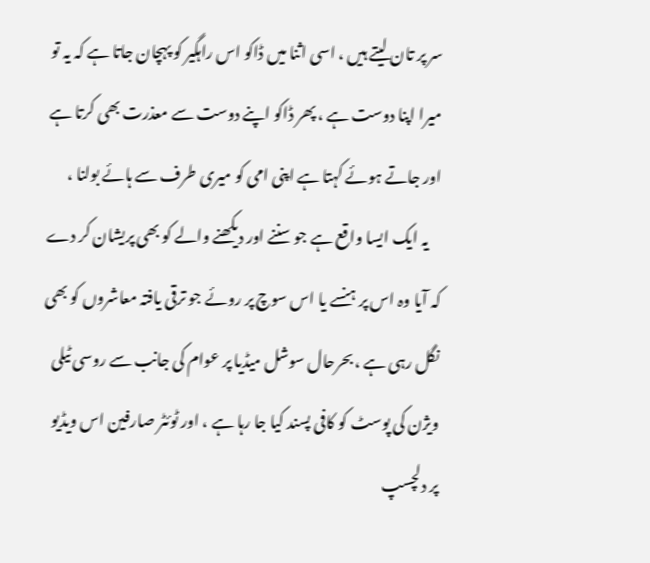سر پر تان لیتے ہیں ، اسی اثنا میں ڈاکو اس راہگیر کو پہچان جاتا ہے کہ یہ تو میرا اپنا دوست ہے ، پھر ڈاکو اپنے دوست سے معذرت بھی کرتا ہے اور جاتے ہوئے کہتا ہے اپنی امی کو میری طرف سے ہائے بولنا ،
    یہ ایک ایسا واقع ہے جو سننے اور دیکھنے والے کو بھی پریشان کر دے کہ آیا وہ اس پر ہنسے یا اس سوچ پر روئے جو ترقی یافتہ معاشروں کو بھی نگل رہی ہے ، بحرحال سوشل میڈیا پر عوام کی جانب سے روسی ٹیلی ویژن کی پوسٹ کو کافی پسند کیا جا رہا ہے ، اور ٹوئٹر صارفین اس ویڈیو پر دلچسپ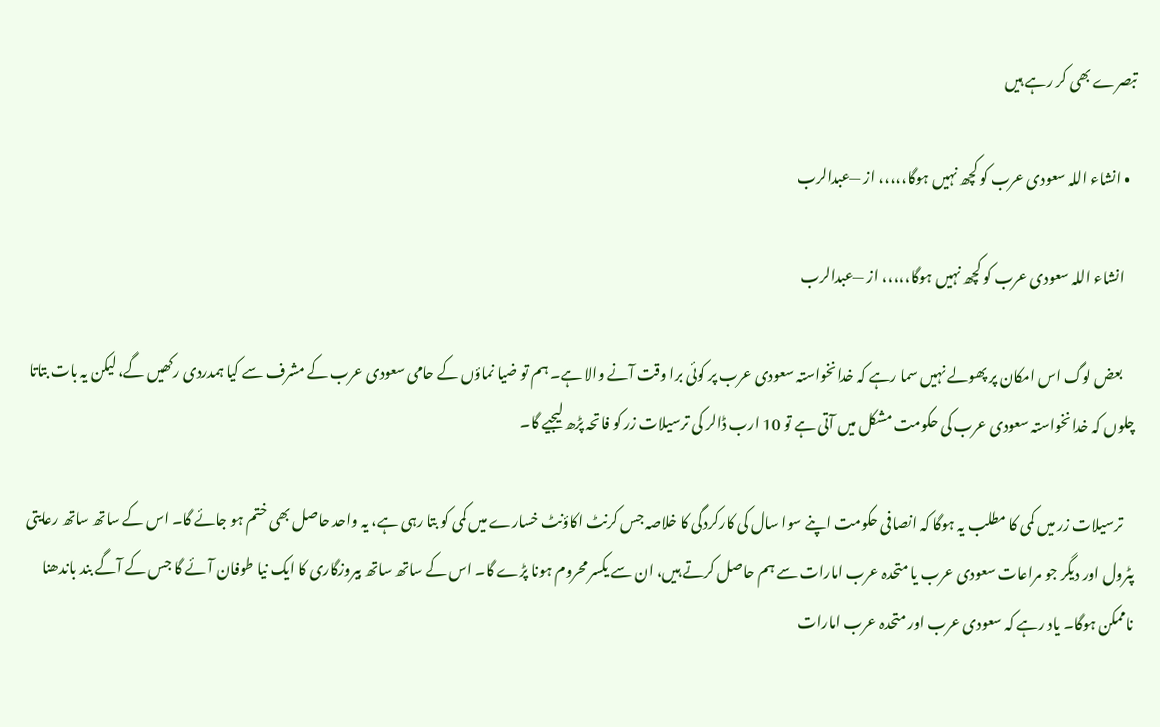تبصرے بھی کر رہے ہیں

  • انشاء اللہ سعودی عرب کو کچھ نہیں ہوگا،،،،، از —عبدالرب

    انشاء اللہ سعودی عرب کو کچھ نہیں ہوگا،،،،، از —عبدالرب

    بعض لوگ اس امکان پر پھولے نہیں سما رہے کہ خدانخواستہ سعودی عرب پر کوئی برا وقت آنے والا ہے۔ ہم تو ضیا نماؤں کے حامی سعودی عرب کے مشرف سے کیا ہمدردی رکھیں گے، لیکن یہ بات بتاتا چلوں کہ خدانخواستہ سعودی عرب کی حکومت مشکل میں آتی ہے تو 10 ارب ڈالر کی ترسیلات زر کو فاتحہ پڑھ لیجیے گا۔

    ترسیلات زر میں کمی کا مطلب یہ ہوگا کہ انصافی حکومت اپنے سوا سال کی کارکردگی کا خلاصہ جس کرنٹ اکاؤنٹ خسارے میں کمی کو بتا رہی ہے، یہ واحد حاصل بھی ختم ہو جائے گا۔ اس کے ساتھ ساتھ رعایتی پٹرول اور دیگر جو مراعات سعودی عرب یا متحدہ عرب امارات سے ہم حاصل کرتے ہیں، ان سے یکسر محروم ہونا پڑے گا۔ اس کے ساتھ ساتھ بیروزگاری کا ایک نیا طوفان آئے گا جس کے آگے بند باندھنا ناممکن ہوگا۔ یاد رہے کہ سعودی عرب اور متحدہ عرب امارات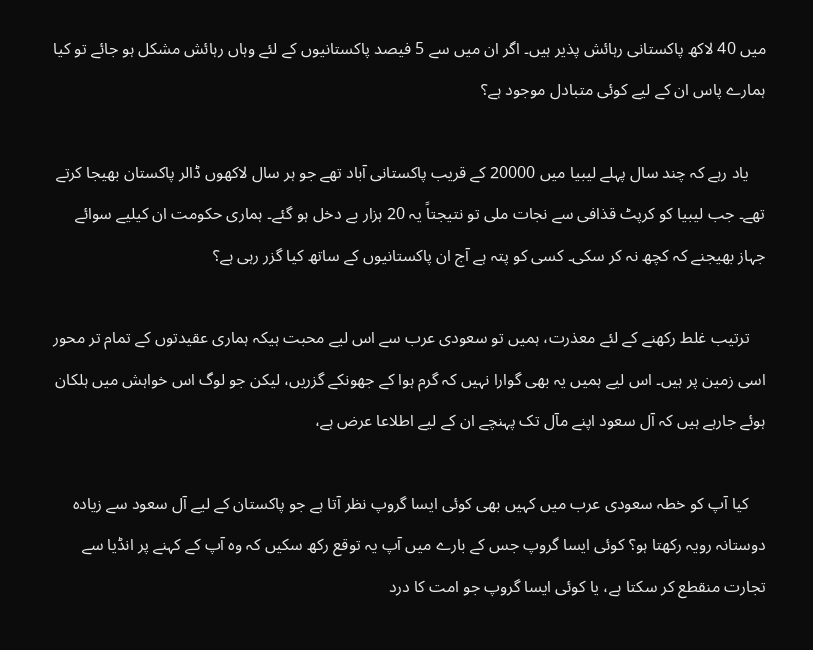میں 40 لاکھ پاکستانی رہائش پذیر ہیں۔ اگر ان میں سے 5 فیصد پاکستانیوں کے لئے وہاں رہائش مشکل ہو جائے تو کیا ہمارے پاس ان کے لیے کوئی متبادل موجود ہے؟

    یاد رہے کہ چند سال پہلے لیبیا میں 20000 کے قریب پاکستانی آباد تھے جو ہر سال لاکھوں ڈالر پاکستان بھیجا کرتے تھے۔ جب لیبیا کو کرپٹ قذافی سے نجات ملی تو نتیجتاً یہ 20 ہزار بے دخل ہو گئے۔ ہماری حکومت ان کیلیے سوائے جہاز بھیجنے کہ کچھ نہ کر سکی۔ کسی کو پتہ ہے آج ان پاکستانیوں کے ساتھ کیا گزر رہی ہے؟

    ترتیب غلط رکھنے کے لئے معذرت، ہمیں تو سعودی عرب سے اس لیے محبت ہیکہ ہماری عقیدتوں کے تمام تر محور اسی زمین پر ہیں۔ اس لیے ہمیں یہ بھی گوارا نہیں کہ گرم ہوا کے جھونکے گزریں، لیکن جو لوگ اس خواہش میں ہلکان ہوئے جارہے ہیں کہ آل سعود اپنے مآل تک پہنچے ان کے لیے اطلاعا عرض ہے،

    کیا آپ کو خطہ سعودی عرب میں کہیں بھی کوئی ایسا گروپ نظر آتا ہے جو پاکستان کے لیے آل سعود سے زیادہ دوستانہ رویہ رکھتا ہو؟ کوئی ایسا گروپ جس کے بارے میں آپ یہ توقع رکھ سکیں کہ وہ آپ کے کہنے پر انڈیا سے تجارت منقطع کر سکتا ہے، یا کوئی ایسا گروپ جو امت کا درد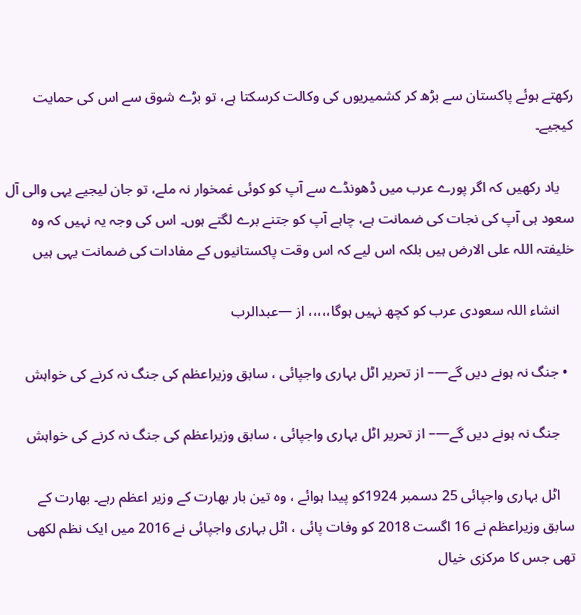رکھتے ہوئے پاکستان سے بڑھ کر کشمیریوں کی وکالت کرسکتا ہے، تو بڑے شوق سے اس کی حمایت کیجیے۔

    یاد رکھیں کہ اگر پورے عرب میں ڈھونڈے سے آپ کو کوئی غمخوار نہ ملے، تو جان لیجیے یہی والی آل سعود ہی آپ کی نجات کی ضمانت ہے، چاہے آپ کو جتنے برے لگتے ہوں۔ اس کی وجہ یہ نہیں کہ وہ خلیفتہ اللہ علی الارض ہیں بلکہ اس لیے کہ اس وقت پاکستانیوں کے مفادات کی ضمانت یہی ہیں

    انشاء اللہ سعودی عرب کو کچھ نہیں ہوگا،،،،، از —عبدالرب

  • جنگ نہ ہونے دیں گے—– از تحریر اٹل بہاری واجپائی ، سابق وزیراعظم کی جنگ نہ کرنے کی خواہش

    جنگ نہ ہونے دیں گے—– از تحریر اٹل بہاری واجپائی ، سابق وزیراعظم کی جنگ نہ کرنے کی خواہش

    اٹل بہاری واجپائی 25 دسمبر 1924کو پیدا ہوائے ، وہ تین بار بھارت کے وزیر اعظم رہے۔ بھارت کے سابق وزیراعظم نے 16 اگست 2018 کو وفات پائی ، اٹل بہاری واجپائی نے 2016 میں ایک نظم لکھی تھی جس کا مرکزی خیال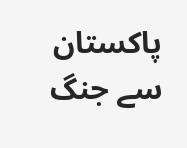پاکستان سے جنگ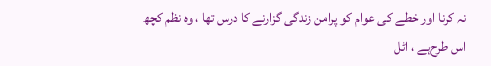نہ کرنا اور خطے کی عوام کو پرامن زندگی گزارنے کا درس تھا ، وہ نظم کچھ اس طرح‌ہے ، اٹل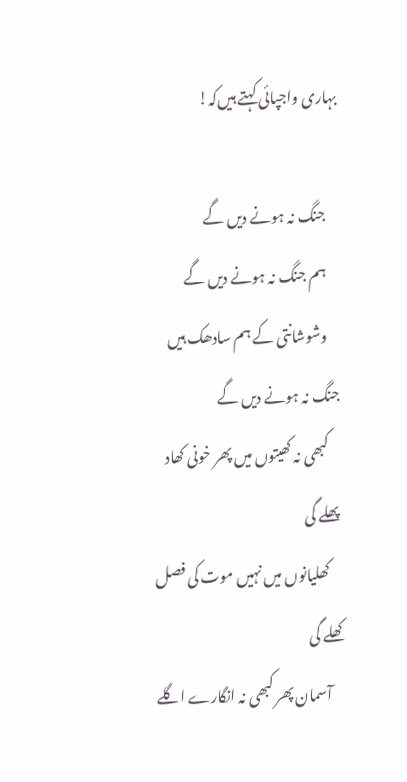بہاری واجپائی کہتے ہیں‌کہ!

    جنگ نہ ہونے دیں گے
    ہم جنگ نہ ہونے دیں گے
    وشوشانتی کے ہم سادھک ہیں جنگ نہ ہونے دیں گے
    کبھی نہ کھیتوں میں پھر خونی کھاد پھلے گی
    کھلیانوں میں نہیں موت کی فصل کھلے گی
    آسمان پھر کبھی نہ انگارے اگلے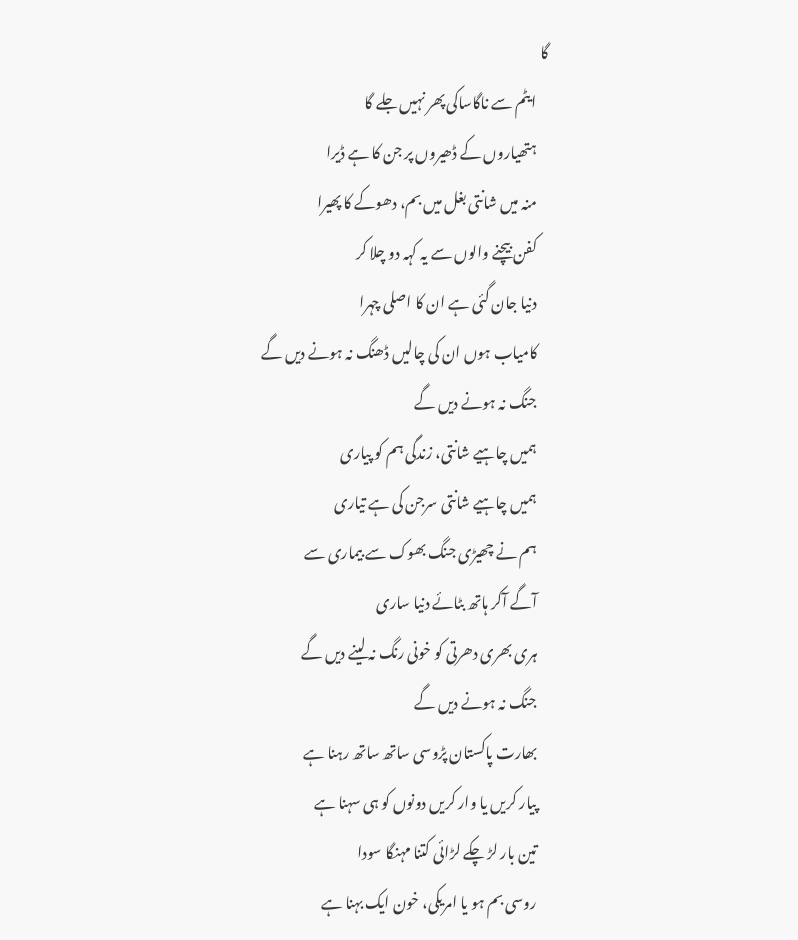گا
    ایٹم سے ناگاساکی پھر نہیں جلے گا
    ہتھیاروں کے ڈھیروں پر جن کا ہے ڈیرا
    منہ میں شانتی بغل میں بم، دھوکے کا پھیرا
    کفن بیچنے والوں سے یہ کہہ دو چلا کر
    دنیا جان گئی ہے ان کا اصلی چہرا
    کامیاب ہوں ان کی چالیں ڈھنگ نہ ہونے دیں گے
    جنگ نہ ہونے دیں گے
    ہمیں چاہیے شانتی، زندگی ہم کو پیاری
    ہمیں چاہیے شانتی سرجن کی ہے تیاری
    ہم نے چھیڑی جنگ بھوک سے بیماری سے
    آگے آکر ہاتھ بٹائے دنیا ساری
    ہری بھری دھرتی کو خونی رنگ نہ لینے دیں گے
    جنگ نہ ہونے دیں گے
    بھارت پاکستان پڑوسی ساتھ ساتھ رہنا ہے
    پیار کریں یا وار کریں دونوں کو ہی سہنا ہے
    تین بار لڑ چکے لڑائی کتنا مہنگا سودا
    روسی بم ہو یا امریکی، خون ایک بہنا ہے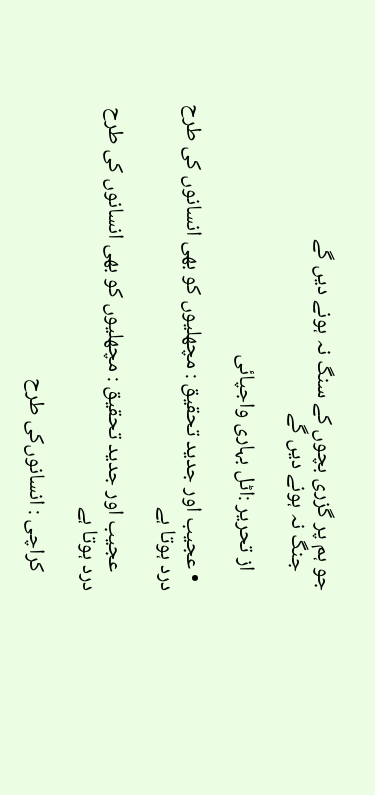جو ہم پر گزری بچوں کے سنگ نہ ہونے دیں گے
    جنگ نہ ہونے دیں گے

    از تحریر :اٹل بہاری واجپائی

  • عجیب اور جدید تحقیق : مچھلیوں کو بھی انسانوں کی طرح درد ہوتا ہے

    عجیب اور جدید تحقیق : مچھلیوں کو بھی انسانوں کی طرح درد ہوتا ہے

    کراچی : انسانوں‌کی طرح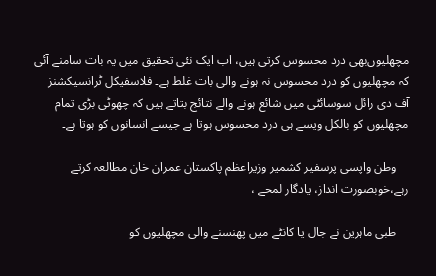مچھلیوں‌بھی درد محسوس کرتی ہیں، اب ایک نئی تحقیق میں یہ بات سامنے آئی کہ مچھلیوں کو درد محسوس نہ ہونے والی بات غلط ہے۔ فلاسفیکل ٹرانسیکشنز آف دی رائل سوسائٹی میں شائع ہونے والے نتائج بتاتے ہیں کہ چھوٹی بڑی تمام مچھلیوں کو بالکل ویسے ہی درد محسوس ہوتا ہے جیسے انسانوں کو ہوتا ہے۔

    وطن واپسی پرسفیر کشمیر وزیراعظم پاکستان عمران خان مطالعہ کرتے رہے،خوبصورت انداز، یادگار لمحے ،

    طبی ماہرین نے جال یا کانٹے میں پھنسنے والی مچھلیوں کو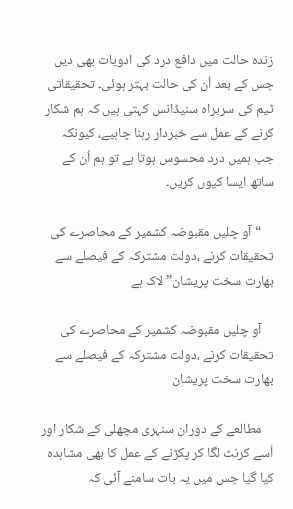زندہ حالت میں دافع درد کی ادویات بھی دیں جس کے بعد اُن کی حالت بہتر ہوئی۔ تحقیقاتی ٹیم کی سربراہ سنیڈانس کہتی ہیں کہ ہم شکار کرنے کے عمل سے خبردار رہنا چاہیے، کیونکہ جب ہمیں درد محسوس ہوتا ہے تو ہم اُن کے ساتھ ایسا کیوں کریں۔

    “آو چلیں مقبوضہ کشمیر کے محاصرے کی تحقیقات کرنے ،دولت مشترکہ کے فیصلے سے بھارت سخت پریشان” لاک ہے

    آو چلیں مقبوضہ کشمیر کے محاصرے کی تحقیقات کرنے ،دولت مشترکہ کے فیصلے سے بھارت سخت پریشان

    مطالعے کے دوران سنہری مچھلی کے شکار اور اُسے کرنٹ لگا کر پکڑنے کے عمل کا بھی مشاہدہ کیا گیا جس میں یہ بات سامنے آئی کہ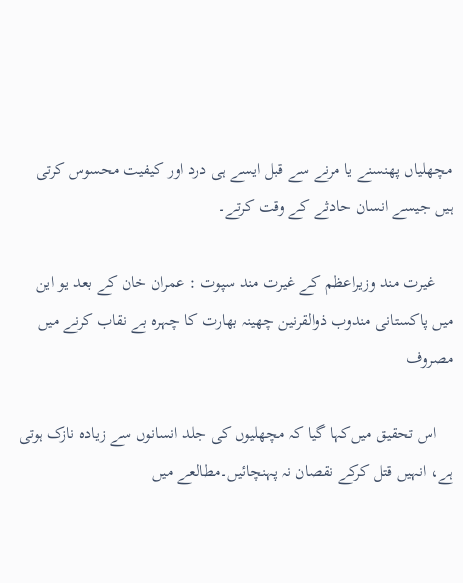مچھلیاں پھنسنے یا مرنے سے قبل ایسے ہی درد اور کیفیت محسوس کرتی ہیں جیسے انسان حادثے کے وقت کرتے۔

    غیرت مند وزیراعظم کے غیرت مند سپوت : عمران خان کے بعد یو این میں پاکستانی مندوب ذوالقرنین چھینہ بھارت کا چہرہ بے نقاب کرنے میں مصروف

    اس تحقیق میں‌کہا گیا کہ مچھلیوں کی جلد انسانوں سے زیادہ نازک ہوتی ہے، انہیں قتل کرکے نقصان نہ پہنچائیں۔مطالعے میں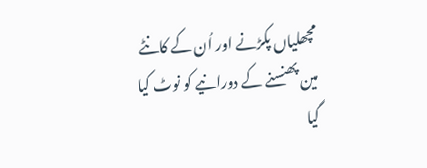مچھلیاں پکڑنے اور اُن کے کانٹے مین پھنسنے کے دورانیے کو نوٹ کیا گیا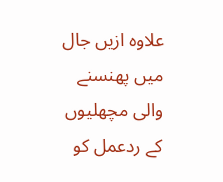علاوہ ازیں جال میں پھنسنے والی مچھلیوں کے ردعمل کو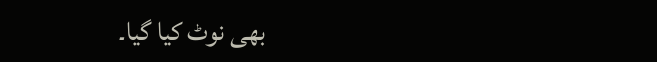بھی نوٹ کیا گیا۔